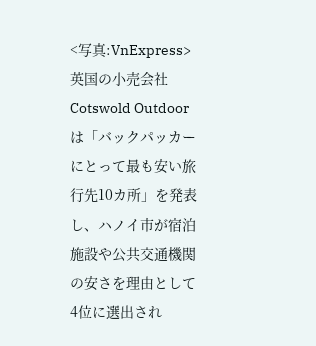<写真:VnExpress>
英国の小売会社Cotswold Outdoorは「バックパッカーにとって最も安い旅行先10カ所」を発表し、ハノイ市が宿泊施設や公共交通機関の安さを理由として4位に選出され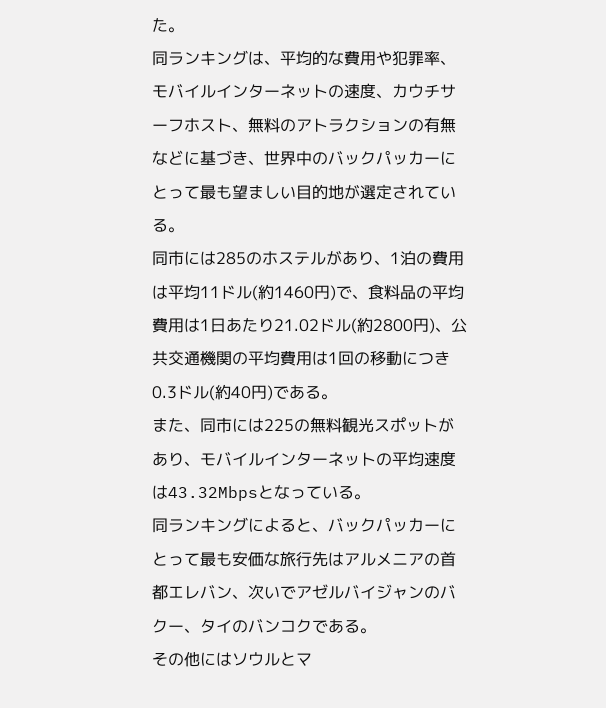た。
同ランキングは、平均的な費用や犯罪率、モバイルインターネットの速度、カウチサーフホスト、無料のアトラクションの有無などに基づき、世界中のバックパッカーにとって最も望ましい目的地が選定されている。
同市には285のホステルがあり、1泊の費用は平均11ドル(約1460円)で、食料品の平均費用は1日あたり21.02ドル(約2800円)、公共交通機関の平均費用は1回の移動につき0.3ドル(約40円)である。
また、同市には225の無料観光スポットがあり、モバイルインターネットの平均速度は43.32Mbpsとなっている。
同ランキングによると、バックパッカーにとって最も安価な旅行先はアルメニアの首都エレバン、次いでアゼルバイジャンのバクー、タイのバンコクである。
その他にはソウルとマ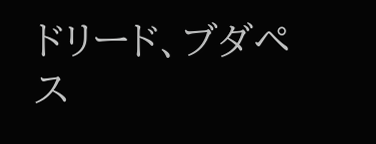ドリード、ブダペス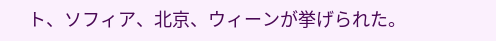ト、ソフィア、北京、ウィーンが挙げられた。